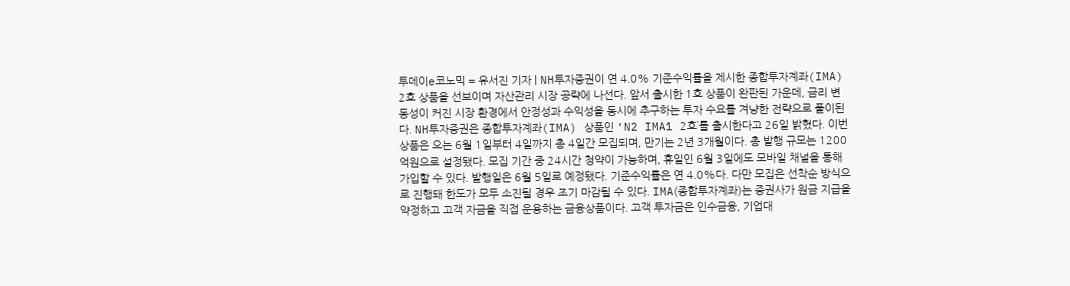투데이e코노믹 = 유서진 기자 | NH투자증권이 연 4.0% 기준수익률을 제시한 종합투자계좌(IMA) 2호 상품을 선보이며 자산관리 시장 공략에 나선다. 앞서 출시한 1호 상품이 완판된 가운데, 금리 변동성이 커진 시장 환경에서 안정성과 수익성을 동시에 추구하는 투자 수요를 겨냥한 전략으로 풀이된다. NH투자증권은 종합투자계좌(IMA) 상품인 ‘N2 IMA1 2호’를 출시한다고 26일 밝혔다. 이번 상품은 오는 6월 1일부터 4일까지 총 4일간 모집되며, 만기는 2년 3개월이다. 총 발행 규모는 1200억원으로 설정됐다. 모집 기간 중 24시간 청약이 가능하며, 휴일인 6월 3일에도 모바일 채널을 통해 가입할 수 있다. 발행일은 6월 5일로 예정됐다. 기준수익률은 연 4.0%다. 다만 모집은 선착순 방식으로 진행돼 한도가 모두 소진될 경우 조기 마감될 수 있다. IMA(종합투자계좌)는 증권사가 원금 지급을 약정하고 고객 자금을 직접 운용하는 금융상품이다. 고객 투자금은 인수금융, 기업대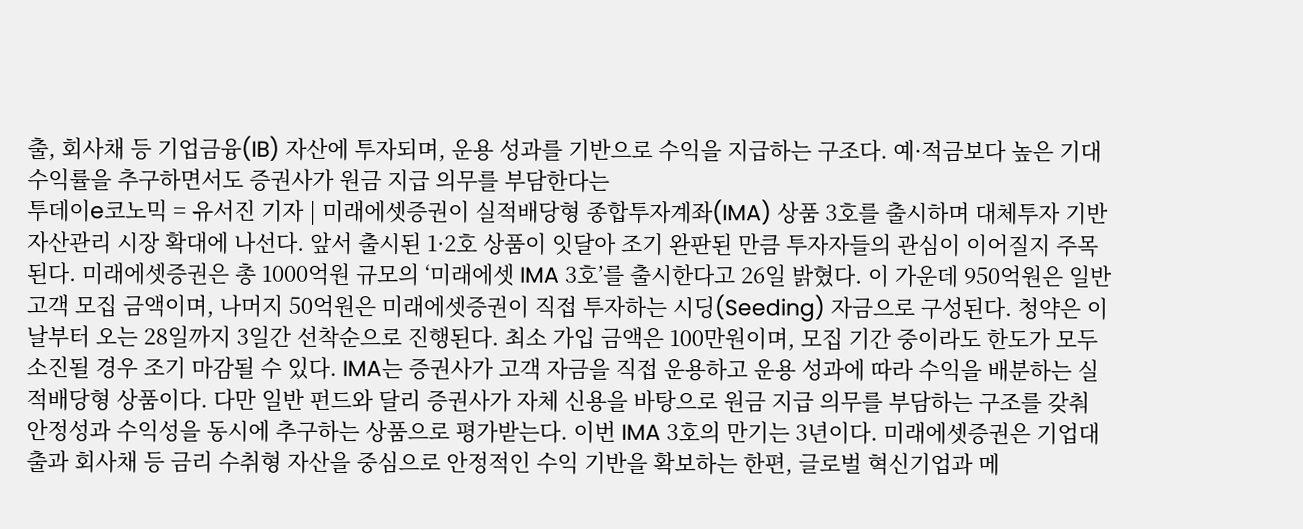출, 회사채 등 기업금융(IB) 자산에 투자되며, 운용 성과를 기반으로 수익을 지급하는 구조다. 예·적금보다 높은 기대수익률을 추구하면서도 증권사가 원금 지급 의무를 부담한다는
투데이e코노믹 = 유서진 기자 | 미래에셋증권이 실적배당형 종합투자계좌(IMA) 상품 3호를 출시하며 대체투자 기반 자산관리 시장 확대에 나선다. 앞서 출시된 1·2호 상품이 잇달아 조기 완판된 만큼 투자자들의 관심이 이어질지 주목된다. 미래에셋증권은 총 1000억원 규모의 ‘미래에셋 IMA 3호’를 출시한다고 26일 밝혔다. 이 가운데 950억원은 일반 고객 모집 금액이며, 나머지 50억원은 미래에셋증권이 직접 투자하는 시딩(Seeding) 자금으로 구성된다. 청약은 이날부터 오는 28일까지 3일간 선착순으로 진행된다. 최소 가입 금액은 100만원이며, 모집 기간 중이라도 한도가 모두 소진될 경우 조기 마감될 수 있다. IMA는 증권사가 고객 자금을 직접 운용하고 운용 성과에 따라 수익을 배분하는 실적배당형 상품이다. 다만 일반 펀드와 달리 증권사가 자체 신용을 바탕으로 원금 지급 의무를 부담하는 구조를 갖춰 안정성과 수익성을 동시에 추구하는 상품으로 평가받는다. 이번 IMA 3호의 만기는 3년이다. 미래에셋증권은 기업대출과 회사채 등 금리 수취형 자산을 중심으로 안정적인 수익 기반을 확보하는 한편, 글로벌 혁신기업과 메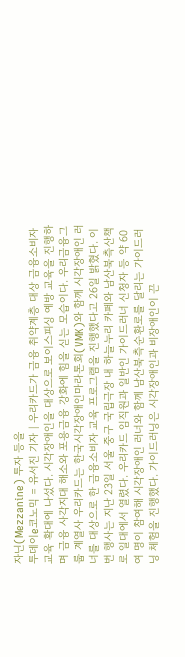자닌(Mezzanine) 투자 등을
투데이e코노믹 = 유서진 기자 | 우리카드가 금융 취약계층 대상 금융소비자 교육 확대에 나섰다. 시각장애인을 대상으로 보이스피싱 예방 교육을 진행하며 금융 사각지대 해소와 포용금융 강화에 힘을 싣는 모습이다. 우리금융그룹 계열사 우리카드는 한국시각장애인마라톤회(VMK)와 함께 시각장애인 러너를 대상으로 한 금융소비자 교육 프로그램을 진행했다고 26일 밝혔다. 이번 행사는 지난 23일 서울 중구 국립극장 내 하늘누리 카페와 남산북측산책로 일대에서 열렸다. 우리카드 임직원과 일반인 가이드러너 신청자 등 약 60여 명이 참여해 시각장애인 러너와 함께 남산북측순환로를 달리는 가이드러닝 체험을 진행했다. 가이드러닝은 시각장애인과 비장애인이 끈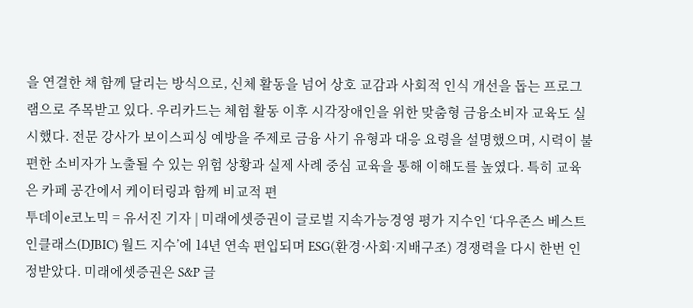을 연결한 채 함께 달리는 방식으로, 신체 활동을 넘어 상호 교감과 사회적 인식 개선을 돕는 프로그램으로 주목받고 있다. 우리카드는 체험 활동 이후 시각장애인을 위한 맞춤형 금융소비자 교육도 실시했다. 전문 강사가 보이스피싱 예방을 주제로 금융 사기 유형과 대응 요령을 설명했으며, 시력이 불편한 소비자가 노출될 수 있는 위험 상황과 실제 사례 중심 교육을 통해 이해도를 높였다. 특히 교육은 카페 공간에서 케이터링과 함께 비교적 편
투데이e코노믹 = 유서진 기자 | 미래에셋증권이 글로벌 지속가능경영 평가 지수인 ‘다우존스 베스트인클래스(DJBIC) 월드 지수’에 14년 연속 편입되며 ESG(환경·사회·지배구조) 경쟁력을 다시 한번 인정받았다. 미래에셋증권은 S&P 글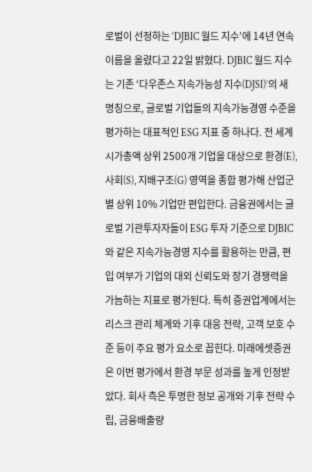로벌이 선정하는 ‘DJBIC 월드 지수’에 14년 연속 이름을 올렸다고 22일 밝혔다. DJBIC 월드 지수는 기존 ‘다우존스 지속가능성 지수(DJSI)’의 새 명칭으로, 글로벌 기업들의 지속가능경영 수준을 평가하는 대표적인 ESG 지표 중 하나다. 전 세계 시가총액 상위 2500개 기업을 대상으로 환경(E), 사회(S), 지배구조(G) 영역을 종합 평가해 산업군별 상위 10% 기업만 편입한다. 금융권에서는 글로벌 기관투자자들이 ESG 투자 기준으로 DJBIC와 같은 지속가능경영 지수를 활용하는 만큼, 편입 여부가 기업의 대외 신뢰도와 장기 경쟁력을 가늠하는 지표로 평가된다. 특히 증권업계에서는 리스크 관리 체계와 기후 대응 전략, 고객 보호 수준 등이 주요 평가 요소로 꼽힌다. 미래에셋증권은 이번 평가에서 환경 부문 성과를 높게 인정받았다. 회사 측은 투명한 정보 공개와 기후 전략 수립, 금융배출량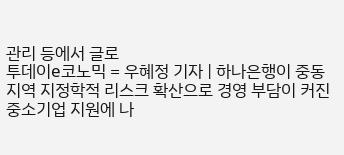관리 등에서 글로
투데이e코노믹 = 우혜정 기자 | 하나은행이 중동 지역 지정학적 리스크 확산으로 경영 부담이 커진 중소기업 지원에 나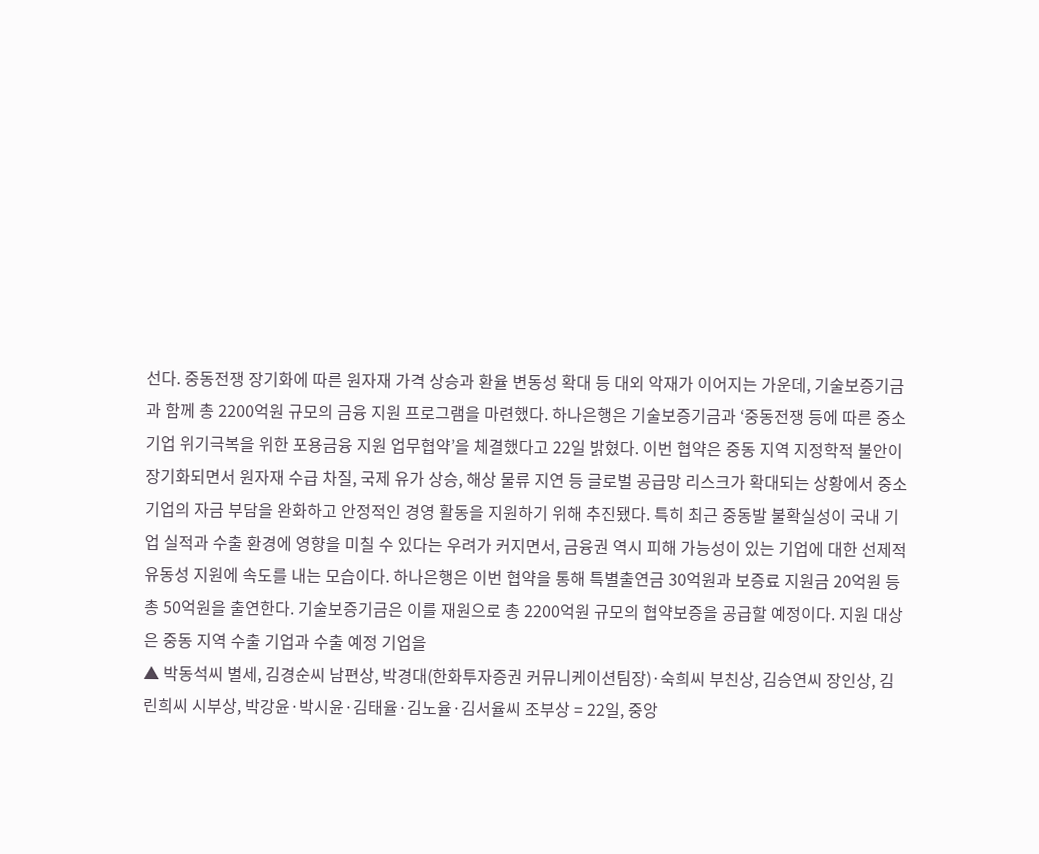선다. 중동전쟁 장기화에 따른 원자재 가격 상승과 환율 변동성 확대 등 대외 악재가 이어지는 가운데, 기술보증기금과 함께 총 2200억원 규모의 금융 지원 프로그램을 마련했다. 하나은행은 기술보증기금과 ‘중동전쟁 등에 따른 중소기업 위기극복을 위한 포용금융 지원 업무협약’을 체결했다고 22일 밝혔다. 이번 협약은 중동 지역 지정학적 불안이 장기화되면서 원자재 수급 차질, 국제 유가 상승, 해상 물류 지연 등 글로벌 공급망 리스크가 확대되는 상황에서 중소기업의 자금 부담을 완화하고 안정적인 경영 활동을 지원하기 위해 추진됐다. 특히 최근 중동발 불확실성이 국내 기업 실적과 수출 환경에 영향을 미칠 수 있다는 우려가 커지면서, 금융권 역시 피해 가능성이 있는 기업에 대한 선제적 유동성 지원에 속도를 내는 모습이다. 하나은행은 이번 협약을 통해 특별출연금 30억원과 보증료 지원금 20억원 등 총 50억원을 출연한다. 기술보증기금은 이를 재원으로 총 2200억원 규모의 협약보증을 공급할 예정이다. 지원 대상은 중동 지역 수출 기업과 수출 예정 기업을
▲ 박동석씨 별세, 김경순씨 남편상, 박경대(한화투자증권 커뮤니케이션팀장)·숙희씨 부친상, 김승연씨 장인상, 김린희씨 시부상, 박강윤·박시윤·김태율·김노율·김서율씨 조부상 = 22일, 중앙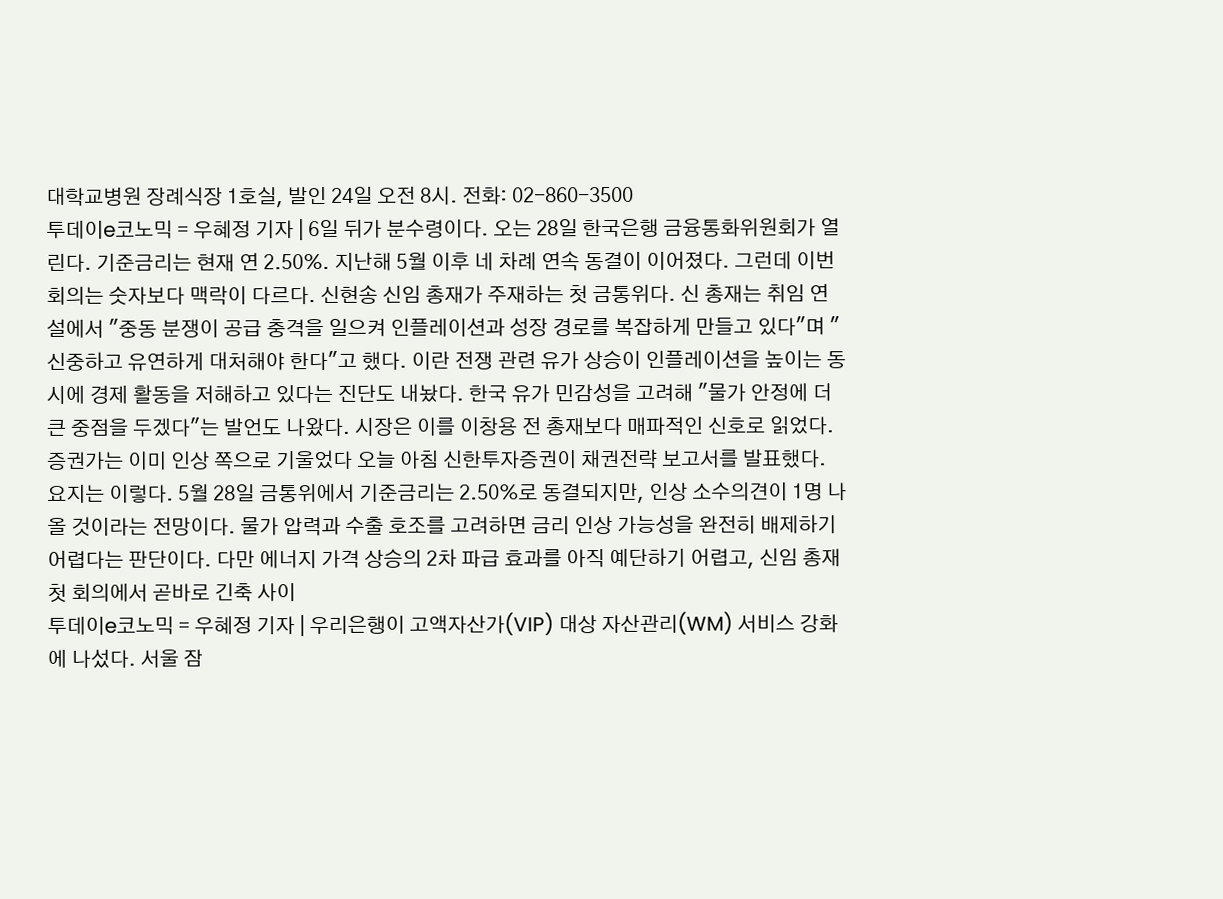대학교병원 장례식장 1호실, 발인 24일 오전 8시. 전화: 02-860-3500
투데이e코노믹 = 우혜정 기자 | 6일 뒤가 분수령이다. 오는 28일 한국은행 금융통화위원회가 열린다. 기준금리는 현재 연 2.50%. 지난해 5월 이후 네 차례 연속 동결이 이어졌다. 그런데 이번 회의는 숫자보다 맥락이 다르다. 신현송 신임 총재가 주재하는 첫 금통위다. 신 총재는 취임 연설에서 "중동 분쟁이 공급 충격을 일으켜 인플레이션과 성장 경로를 복잡하게 만들고 있다"며 "신중하고 유연하게 대처해야 한다"고 했다. 이란 전쟁 관련 유가 상승이 인플레이션을 높이는 동시에 경제 활동을 저해하고 있다는 진단도 내놨다. 한국 유가 민감성을 고려해 "물가 안정에 더 큰 중점을 두겠다"는 발언도 나왔다. 시장은 이를 이창용 전 총재보다 매파적인 신호로 읽었다. 증권가는 이미 인상 쪽으로 기울었다 오늘 아침 신한투자증권이 채권전략 보고서를 발표했다. 요지는 이렇다. 5월 28일 금통위에서 기준금리는 2.50%로 동결되지만, 인상 소수의견이 1명 나올 것이라는 전망이다. 물가 압력과 수출 호조를 고려하면 금리 인상 가능성을 완전히 배제하기 어렵다는 판단이다. 다만 에너지 가격 상승의 2차 파급 효과를 아직 예단하기 어렵고, 신임 총재 첫 회의에서 곧바로 긴축 사이
투데이e코노믹 = 우혜정 기자 | 우리은행이 고액자산가(VIP) 대상 자산관리(WM) 서비스 강화에 나섰다. 서울 잠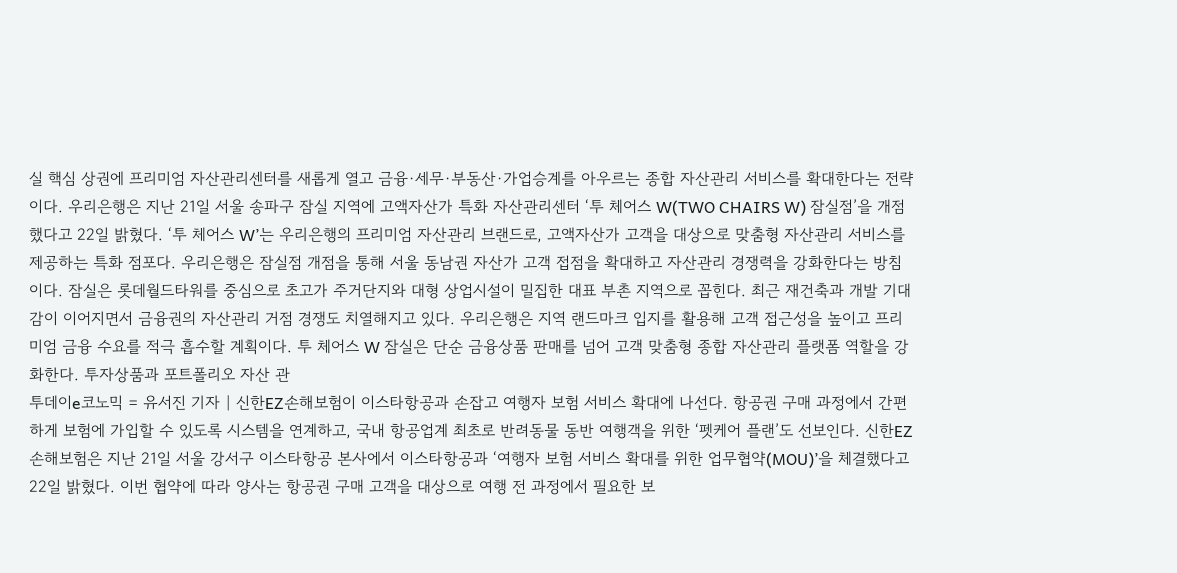실 핵심 상권에 프리미엄 자산관리센터를 새롭게 열고 금융·세무·부동산·가업승계를 아우르는 종합 자산관리 서비스를 확대한다는 전략이다. 우리은행은 지난 21일 서울 송파구 잠실 지역에 고액자산가 특화 자산관리센터 ‘투 체어스 W(TWO CHAIRS W) 잠실점’을 개점했다고 22일 밝혔다. ‘투 체어스 W’는 우리은행의 프리미엄 자산관리 브랜드로, 고액자산가 고객을 대상으로 맞춤형 자산관리 서비스를 제공하는 특화 점포다. 우리은행은 잠실점 개점을 통해 서울 동남권 자산가 고객 접점을 확대하고 자산관리 경쟁력을 강화한다는 방침이다. 잠실은 롯데월드타워를 중심으로 초고가 주거단지와 대형 상업시설이 밀집한 대표 부촌 지역으로 꼽힌다. 최근 재건축과 개발 기대감이 이어지면서 금융권의 자산관리 거점 경쟁도 치열해지고 있다. 우리은행은 지역 랜드마크 입지를 활용해 고객 접근성을 높이고 프리미엄 금융 수요를 적극 흡수할 계획이다. 투 체어스 W 잠실은 단순 금융상품 판매를 넘어 고객 맞춤형 종합 자산관리 플랫폼 역할을 강화한다. 투자상품과 포트폴리오 자산 관
투데이e코노믹 = 유서진 기자 | 신한EZ손해보험이 이스타항공과 손잡고 여행자 보험 서비스 확대에 나선다. 항공권 구매 과정에서 간편하게 보험에 가입할 수 있도록 시스템을 연계하고, 국내 항공업계 최초로 반려동물 동반 여행객을 위한 ‘펫케어 플랜’도 선보인다. 신한EZ손해보험은 지난 21일 서울 강서구 이스타항공 본사에서 이스타항공과 ‘여행자 보험 서비스 확대를 위한 업무협약(MOU)’을 체결했다고 22일 밝혔다. 이번 협약에 따라 양사는 항공권 구매 고객을 대상으로 여행 전 과정에서 필요한 보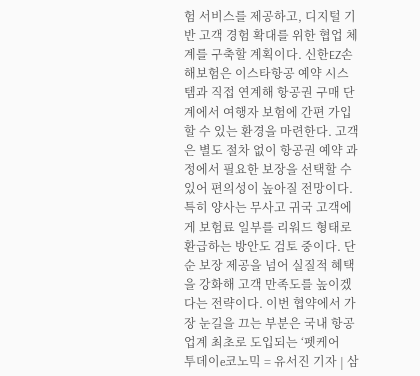험 서비스를 제공하고, 디지털 기반 고객 경험 확대를 위한 협업 체계를 구축할 계획이다. 신한EZ손해보험은 이스타항공 예약 시스템과 직접 연계해 항공권 구매 단계에서 여행자 보험에 간편 가입할 수 있는 환경을 마련한다. 고객은 별도 절차 없이 항공권 예약 과정에서 필요한 보장을 선택할 수 있어 편의성이 높아질 전망이다. 특히 양사는 무사고 귀국 고객에게 보험료 일부를 리워드 형태로 환급하는 방안도 검토 중이다. 단순 보장 제공을 넘어 실질적 혜택을 강화해 고객 만족도를 높이겠다는 전략이다. 이번 협약에서 가장 눈길을 끄는 부분은 국내 항공업계 최초로 도입되는 ‘펫케어
투데이e코노믹 = 유서진 기자 | 삼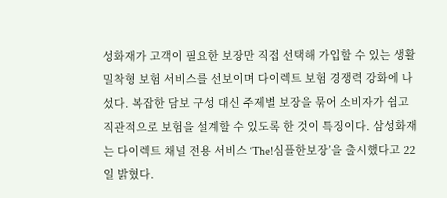성화재가 고객이 필요한 보장만 직접 선택해 가입할 수 있는 생활밀착형 보험 서비스를 선보이며 다이렉트 보험 경쟁력 강화에 나섰다. 복잡한 담보 구성 대신 주제별 보장을 묶어 소비자가 쉽고 직관적으로 보험을 설계할 수 있도록 한 것이 특징이다. 삼성화재는 다이렉트 채널 전용 서비스 ‘The!심플한보장’을 출시했다고 22일 밝혔다.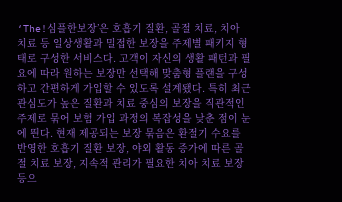‘The!심플한보장’은 호흡기 질환, 골절 치료, 치아 치료 등 일상생활과 밀접한 보장을 주제별 패키지 형태로 구성한 서비스다. 고객이 자신의 생활 패턴과 필요에 따라 원하는 보장만 선택해 맞춤형 플랜을 구성하고 간편하게 가입할 수 있도록 설계됐다. 특히 최근 관심도가 높은 질환과 치료 중심의 보장을 직관적인 주제로 묶어 보험 가입 과정의 복잡성을 낮춘 점이 눈에 띈다. 현재 제공되는 보장 묶음은 환절기 수요를 반영한 호흡기 질환 보장, 야외 활동 증가에 따른 골절 치료 보장, 지속적 관리가 필요한 치아 치료 보장 등으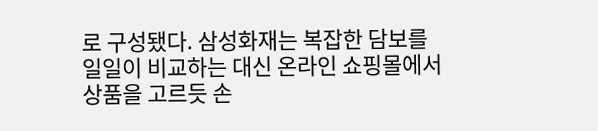로 구성됐다. 삼성화재는 복잡한 담보를 일일이 비교하는 대신 온라인 쇼핑몰에서 상품을 고르듯 손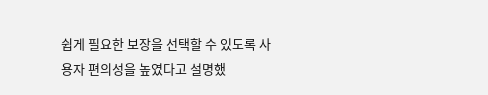쉽게 필요한 보장을 선택할 수 있도록 사용자 편의성을 높였다고 설명했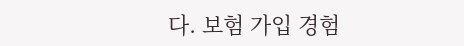다. 보험 가입 경험